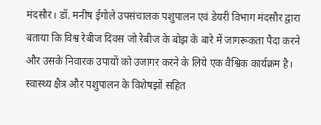मंदसौर। डॉ. मनीष ईगोले उपसंचालक पशुपालन एवं डेयरी विभाग मंदसौर द्वारा बताया कि विश्व रेबीज दिवस जो रेबीज के बोझ के बारे में जागरूकता पैदा करने और उसके निवारक उपायों को उजागर करने के लिये एक वैश्विक कार्यक्रम है। स्वास्थ्य क्षैत्र और पशुपालन के विशेषझों सहित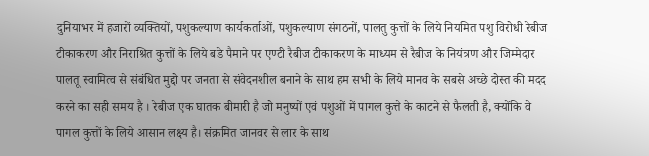दुनियाभर में हजारों व्यक्तियों, पशुकल्याण कार्यकर्ताओं, पशुकल्याण संगठनों, पालतु कुत्तों के लिये नियमित पशु विरोधी रेबीज टीकाकरण और निराश्रित कुत्तों के लिये बडे पैमाने पर एण्टी रैबीज टीकाकरण के माध्यम से रैबीज के नियंत्रण और जिम्मेदार पालतू स्वामित्व से संबंधित मुद्दो पर जनता से संवेदनशील बनाने के साथ हम सभी के लिये मानव के सबसे अच्छे दोस्त की मदद करने का सही समय है । रेबीज एक घातक बीमारी है जो मनुष्यों एवं पशुओं में पागल कुत्ते के काटने से फैलती है, क्योंकि वे पागल कुत्तों के लिये आसान लक्ष्य है। संक्रमित जानवर से लार के साथ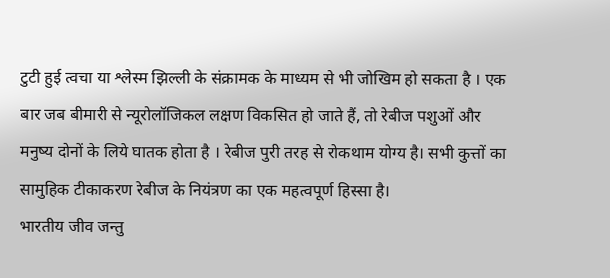टुटी हुई त्वचा या श्लेस्म झिल्ली के संक्रामक के माध्यम से भी जोखिम हो सकता है । एक बार जब बीमारी से न्यूरोलॉजिकल लक्षण विकसित हो जाते हैं, तो रेबीज पशुओं और मनुष्य दोनों के लिये घातक होता है । रेबीज पुरी तरह से रोकथाम योग्य है। सभी कुत्तों का सामुहिक टीकाकरण रेबीज के नियंत्रण का एक महत्वपूर्ण हिस्सा है।
भारतीय जीव जन्तु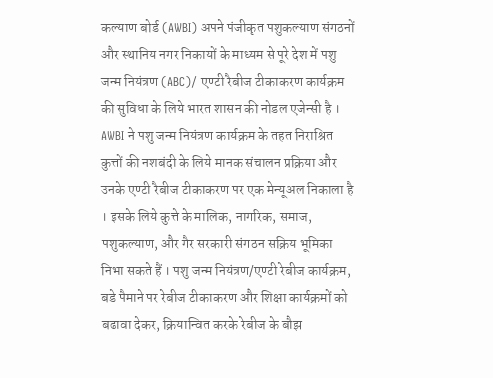कल्याण बोर्ड (AWBI) अपने पंजीकृत पशुकल्याण संगठनों और स्थानिय नगर निकायों के माध्यम से पूरे देश में पशु जन्म नियंत्रण (ABC)/ एण्टी रैबीज टीकाकरण कार्यक्रम की सुविधा के लिये भारत शासन की नोडल एजेन्सी है । AWBI ने पशु जन्म नियंत्रण कार्यक्रम के तहत निराश्रित कुत्तों की नशबंदी के लिये मानक संचालन प्रक्रिया और उनके एण्टी रैबीज टीकाकरण पर एक मेन्यूअल निकाला है । इसके लिये कुत्ते के मालिक, नागरिक, समाज, पशुकल्याण, और गैर सरकारी संगठन सक्रिय भूमिका निभा सकते हैं । पशु जन्म नियंत्रण/एण्टी रेबीज कार्यक्रम, बडे पैमाने पर रेबीज टीकाकरण और शिक्षा कार्यक्रमों को बढावा देकर, क्रियान्वित करके रेबीज के बौझ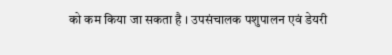को कम किया जा सकता है । उपसंचालक पशुपालन एवं डेयरी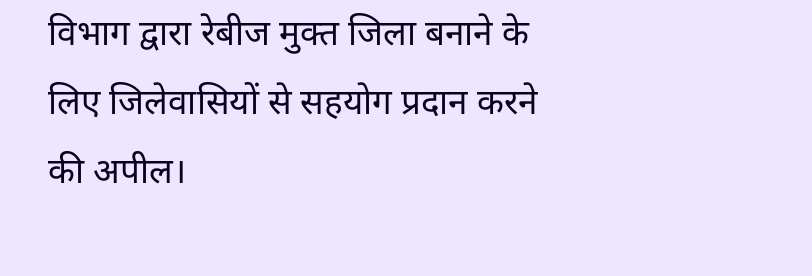विभाग द्वारा रेबीज मुक्त जिला बनाने के लिए जिलेवासियों से सहयोग प्रदान करने की अपील।